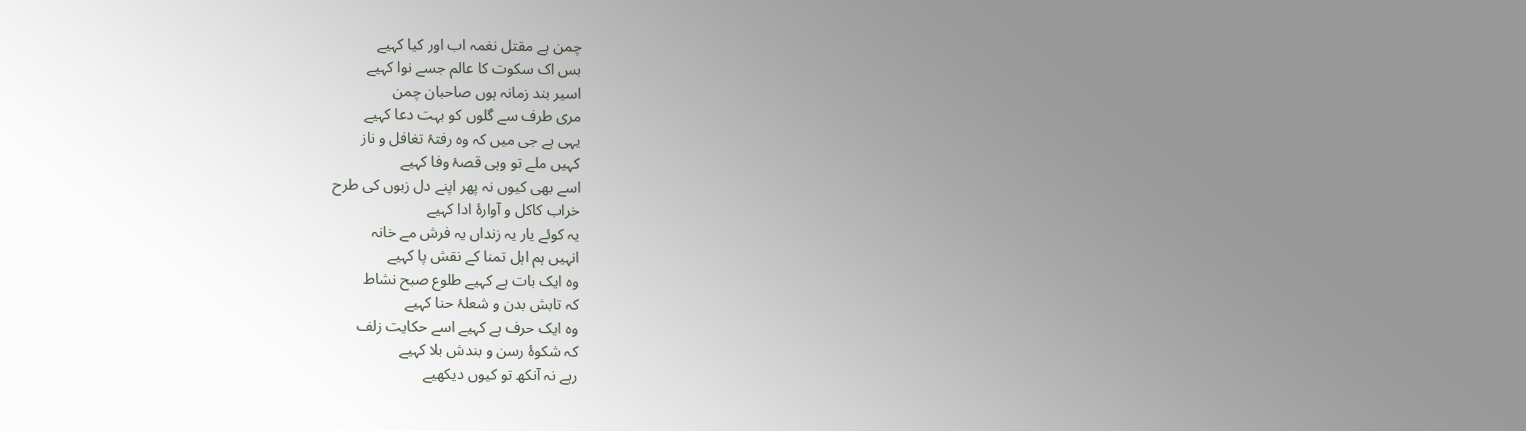چمن ہے مقتل نغمہ اب اور کیا کہیے
بس اک سکوت کا عالم جسے نوا کہیے
اسیر بند زمانہ ہوں صاحبان چمن
مری طرف سے گلوں کو بہت دعا کہیے
یہی ہے جی میں کہ وہ رفتۂ تغافل و ناز
کہیں ملے تو وہی قصۂ وفا کہیے
اسے بھی کیوں نہ پھر اپنے دل زبوں کی طرح
خراب کاکل و آوارۂ ادا کہیے
یہ کوئے یار یہ زنداں یہ فرش مے خانہ
انہیں ہم اہل تمنا کے نقش پا کہیے
وہ ایک بات ہے کہیے طلوع صبح نشاط
کہ تابش بدن و شعلۂ حنا کہیے
وہ ایک حرف ہے کہیے اسے حکایت زلف
کہ شکوۂ رسن و بندش بلا کہیے
رہے نہ آنکھ تو کیوں دیکھیے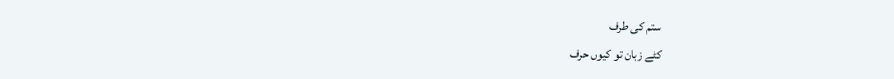ستم کی طرف
کٹے زبان تو کیوں حرف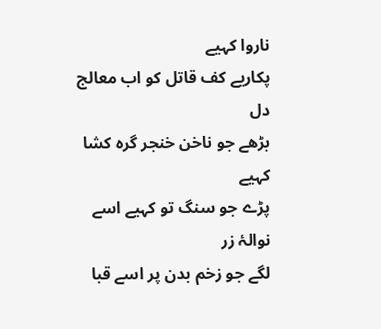ناروا کہیے
پکاریے کف قاتل کو اب معالج دل
بڑھے جو ناخن خنجر گرہ کشا کہیے
پڑے جو سنگ تو کہیے اسے نوالۂ زر
لگے جو زخم بدن پر اسے قبا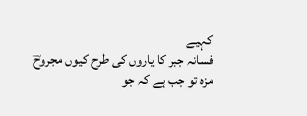کہیے
فسانہ جبر کا یاروں کی طرح کیوں مجروحؔ
مزہ تو جب ہے کہ جو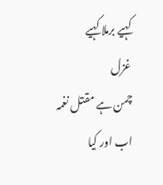کہیے برملا کہیے
غزل
چمن ہے مقتل نغمہ اب اور کیا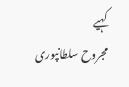کہیے
مجروح سلطانپوری